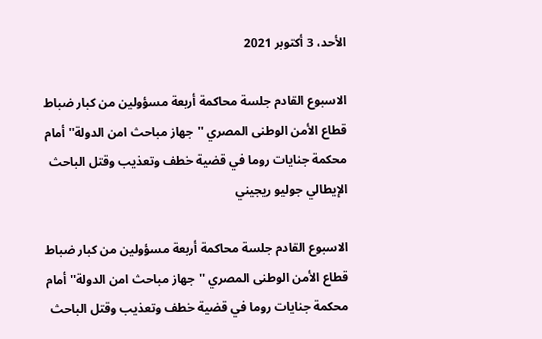الأحد، 3 أكتوبر 2021

الاسبوع القادم جلسة محاكمة أربعة مسؤولين من كبار ضباط قطاع الأمن الوطنى المصري ''جهاز مباحث امن الدولة'' أمام محكمة جنايات روما في قضية خطف وتعذيب وقتل الباحث الإيطالي جوليو ريجيني

الاسبوع القادم جلسة محاكمة أربعة مسؤولين من كبار ضباط قطاع الأمن الوطنى المصري ''جهاز مباحث امن الدولة'' أمام محكمة جنايات روما في قضية خطف وتعذيب وقتل الباحث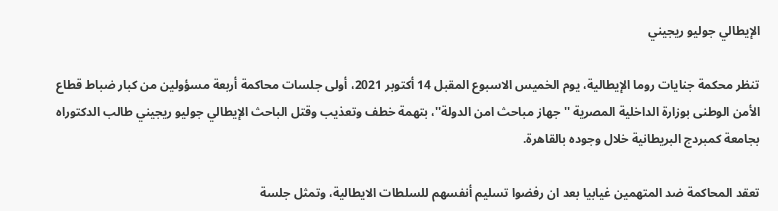الإيطالي جوليو ريجيني

تنظر محكمة جنايات روما الإيطالية، يوم الخميس الاسبوع المقبل 14 أكتوبر 2021، أولى جلسات محاكمة أربعة مسؤولين من كبار ضباط قطاع الأمن الوطنى بوزارة الداخلية المصرية ''جهاز مباحث امن الدولة''، بتهمة خطف وتعذيب وقتل الباحث الإيطالي جوليو ريجيني طالب الدكتوراه بجامعة كمبردج البريطانية خلال وجوده بالقاهرة.

تعقد المحاكمة ضد المتهمين غيابيا بعد ان رفضوا تسليم أنفسهم للسلطات الايطالية، وتمثل جلسة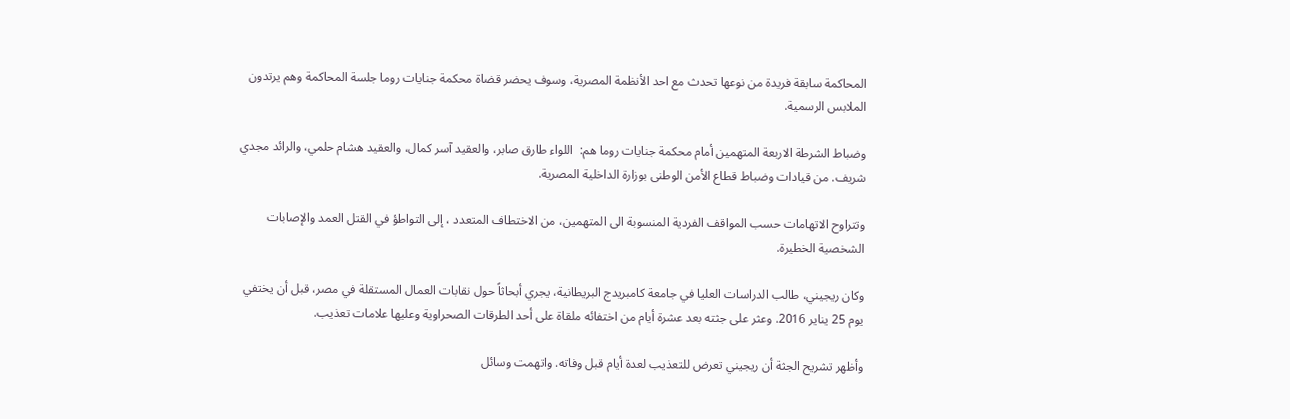المحاكمة سابقة فريدة من نوعها تحدث مع احد الأنظمة المصرية، وسوف يحضر قضاة محكمة جنايات روما جلسة المحاكمة وهم يرتدون الملابس الرسمية.

وضباط الشرطة الاربعة المتهمين أمام محكمة جنايات روما هم:  اللواء طارق صابر، والعقيد آسر كمال، والعقيد هشام حلمي، والرائد مجدي شريف. من قيادات وضباط قطاع الأمن الوطنى بوزارة الداخلية المصرية.

وتتراوح الاتهامات حسب المواقف الفردية المنسوبة الى المتهمين، من الاختطاف المتعدد ، إلى التواطؤ في القتل العمد والإصابات الشخصية الخطيرة.

وكان ريجيني، طالب الدراسات العليا في جامعة كامبريدج البريطانية، يجري أبحاثاً حول نقابات العمال المستقلة في مصر، قبل أن يختفي يوم 25 يناير 2016. وعثر على جثته بعد عشرة أيام من اختفائه ملقاة على أحد الطرقات الصحراوية وعليها علامات تعذيب.

وأظهر تشريح الجثة أن ريجيني تعرض للتعذيب لعدة أيام قبل وفاته. واتهمت وسائل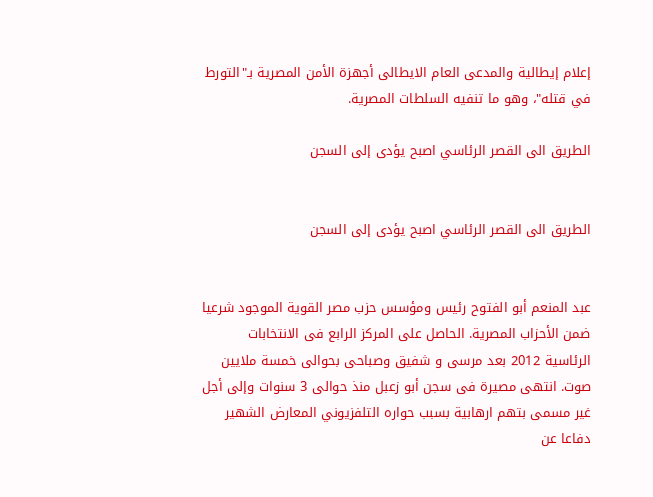إعلام إيطالية والمدعى العام الايطالى أجهزة الأمن المصرية بـ"التورط في قتله"، وهو ما تنفيه السلطات المصرية.

الطريق الى القصر الرئاسي اصبح يؤدى إلى السجن


الطريق الى القصر الرئاسي اصبح يؤدى إلى السجن


عبد المنعم أبو الفتوح رئيس ومؤسس حزب مصر القوية الموجود شرعيا ضمن الأحزاب المصرية. الحاصل على المركز الرابع فى الانتخابات الرئاسية 2012 بعد مرسى و شفيق وصباحى بحوالى خمسة ملايين صوت. انتهى مصيرة فى سجن أبو زعبل منذ حوالى 3 سنوات وإلى أجل غير مسمى بتهم ارهابية بسبب حواره التلفزيوني المعارض الشهير دفاعا عن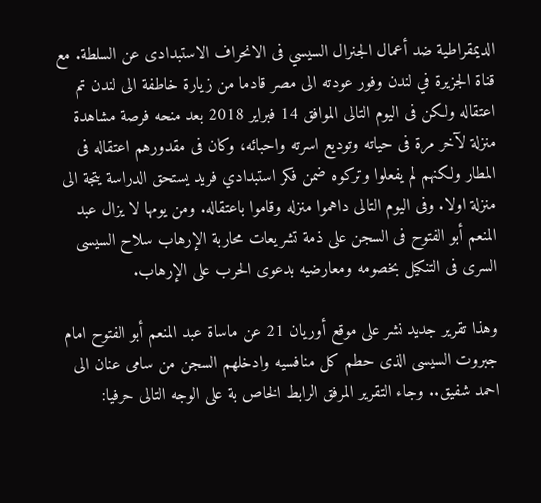الديمقراطية ضد أعمال الجنرال السيسي فى الانحراف الاستبدادى عن السلطة. مع قناة الجزيرة في لندن وفور عودته الى مصر قادما من زيارة خاطفة الى لندن تم اعتقاله ولكن فى اليوم التالى الموافق 14 فبراير 2018 بعد منحه فرصة مشاهدة منزلة لآخر مرة فى حياته وتوديع اسرته واحبائه، وكان فى مقدورهم اعتقاله فى المطار ولكنهم لم يفعلوا وتركوه ضمن فكر استبدادي فريد يستحق الدراسة يتجة الى منزلة اولا. وفى اليوم التالى داهموا منزله وقاموا باعتقاله. ومن يومها لا يزال عبد المنعم أبو الفتوح فى السجن على ذمة تشريعات محاربة الإرهاب سلاح السيسى السرى فى التنكيل بخصومه ومعارضيه بدعوى الحرب على الإرهاب.

وهذا تقرير جديد نشر على موقع أوريان 21 عن ماساة عبد المنعم أبو الفتوح امام جبروت السيسى الذى حطم كل منافسيه وادخلهم السجن من سامى عنان الى احمد شفيق.. وجاء التقرير المرفق الرابط الخاص بة على الوجه التالى حرفيا: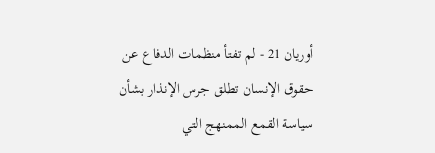أوريان 21 - لم تفتأ منظمات الدفاع عن حقوق الإنسان تطلق جرس الإنذار بشأن سياسة القمع الممنهج التي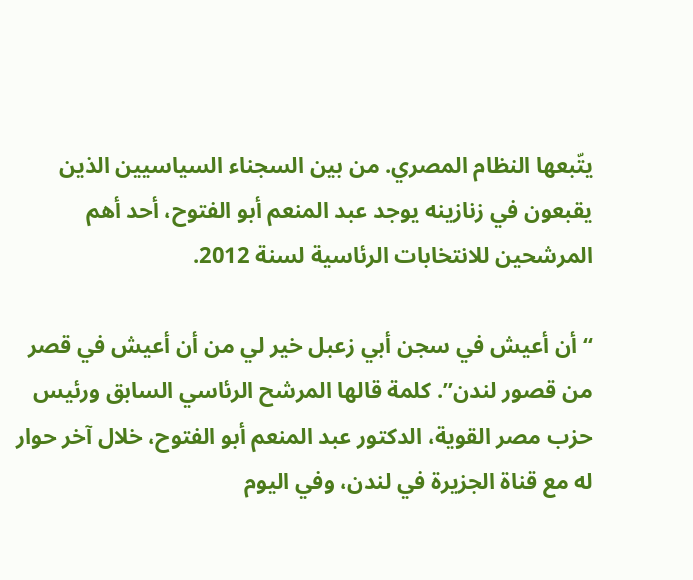يتّبعها النظام المصري. من بين السجناء السياسيين الذين يقبعون في زنازينه يوجد عبد المنعم أبو الفتوح، أحد أهم المرشحين للانتخابات الرئاسية لسنة 2012.

“أن أعيش في سجن أبي زعبل خير لي من أن أعيش في قصر من قصور لندن”. كلمة قالها المرشح الرئاسي السابق ورئيس حزب مصر القوية، الدكتور عبد المنعم أبو الفتوح، خلال آخر حوار له مع قناة الجزيرة في لندن، وفي اليوم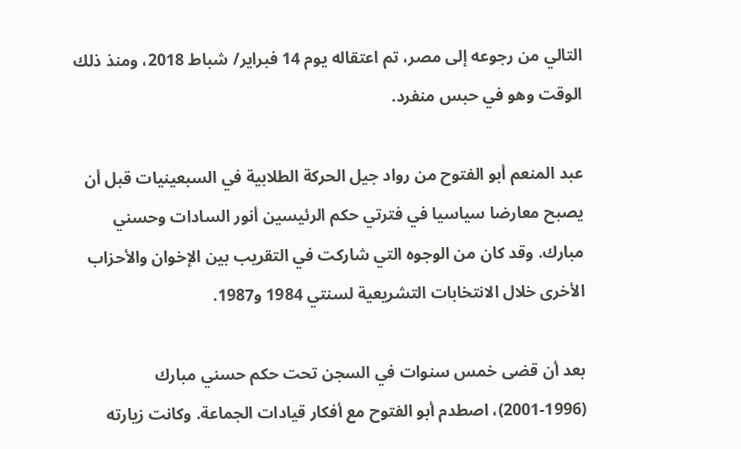التالي من رجوعه إلى مصر، تم اعتقاله يوم 14 فبراير/ شباط 2018، ومنذ ذلك الوقت وهو في حبس منفرد.

عبد المنعم أبو الفتوح من رواد جيل الحركة الطلابية في السبعينيات قبل أن يصبح معارضا سياسيا في فترتي حكم الرئيسين أنور السادات وحسني مبارك. وقد كان من الوجوه التي شاركت في التقريب بين الإخوان والأحزاب الأخرى خلال الانتخابات التشريعية لسنتي 1984 و1987.

بعد أن قضى خمس سنوات في السجن تحت حكم حسني مبارك (1996-2001)، اصطدم أبو الفتوح مع أفكار قيادات الجماعة. وكانت زيارته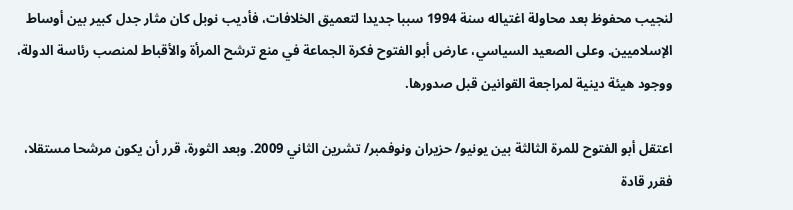لنجيب محفوظ بعد محاولة اغتياله سنة 1994 سببا جديدا لتعميق الخلافات، فأديب نوبل كان مثار جدل كبير بين أوساط الإسلاميين. وعلى الصعيد السياسي، عارض أبو الفتوح فكرة الجماعة في منع ترشح المرأة والأقباط لمنصب رئاسة الدولة، ووجود هيئة دينية لمراجعة القوانين قبل صدورها.

اعتقل أبو الفتوح للمرة الثالثة بين يونيو/ حزيران ونوفمبر/ تشرين الثاني 2009. وبعد الثورة، قرر أن يكون مرشحا مستقلا، فقرر قادة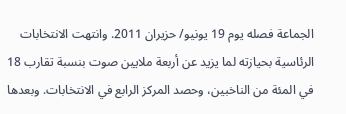الجماعة فصله يوم 19 يونيو/ حزيران 2011. وانتهت الانتخابات الرئاسية بحيازته لما يزيد عن أربعة ملايين صوت بنسبة تقارب 18 في المئة من الناخبين، وحصد المركز الرابع في الانتخابات. وبعدها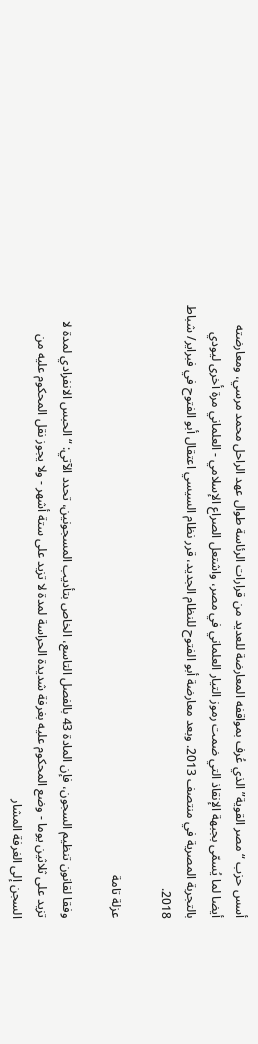أسس حزب “مصر القوية” الذي عُرف بمواقفه المعارضة للعديد من قرارات الرئاسة طوال عهد الراحل محمد مرسي، ومعارضته أيضا لما يُسمّى بجبهة الإنقاذ التي ضمت رموز التيار العلماني في مصر، واشتعل الصراع الإسلامي - العلماني مرة أخرى ليودي بالتجربة المصرية في منتصف 2013. وبعد معارضة أبو الفتوح للنظام الجديد، قرر نظام السيسي اعتقال أبو الفتوح في فبراير/ شباط 2018.

عزلة تامة

وفقا لقانون تنظيم السجون، فإن المادة 43 بالفصل التاسع، الخاص بتأديب المسجونين، تحدد الآتي: “الحبس الانفرادي لمدة لا تزيد على ثلاثين يوما - وضع المحكوم عليه بغرفة شديدة الحراسة لمدة لا تزيد على ستة أشهر - ولا يجوز نقل المحكوم عليه من السجن إلى الغرفة المشار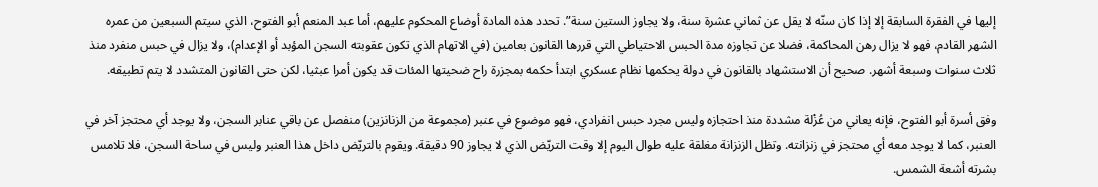إليها في الفقرة السابقة إلا إذا كان سنّه لا يقل عن ثماني عشرة سنة، ولا يجاوز الستين سنة”. تحدد هذه المادة أوضاع المحكوم عليهم، أما عبد المنعم أبو الفتوح، الذي سيتم السبعين من عمره الشهر القادم، فهو لا يزال رهن المحاكمة، فضلا عن تجاوزه مدة الحبس الاحتياطي التي قررها القانون بعامين (في الاتهام الذي تكون عقوبته السجن المؤبد أو الإعدام)، ولا يزال في حبس منفرد منذ ثلاث سنوات وسبعة أشهر. صحيح أن الاستشهاد بالقانون في دولة يحكمها نظام عسكري ابتدأ حكمه بمجزرة راح ضحيتها المئات قد يكون أمرا عبثيا، لكن حتى القانون المتشدد لا يتم تطبيقه.

وفق أسرة أبو الفتوح، فإنه يعاني من عُزْلة مشددة منذ احتجازه وليس مجرد حبس انفرادي، فهو موضوع في عنبر (مجموعة من الزنانزين) منفصل عن باقي عنابر السجن، ولا يوجد أي محتجز آخر في العنبر، كما لا يوجد معه أي محتجز في زنزانته. وتظل الزنزانة مغلقة عليه طوال اليوم إلا وقت التريّض الذي لا يجاوز 90 دقيقة. ويقوم بالتريّض داخل هذا العنبر وليس في ساحة السجن، فلا تلامس بشرته أشعة الشمس.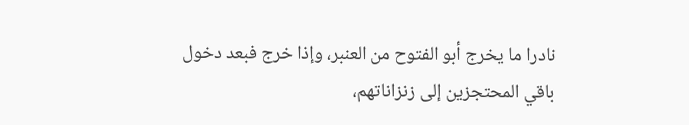نادرا ما يخرج أبو الفتوح من العنبر، وإذا خرج فبعد دخول باقي المحتجزين إلى زنزاناتهم،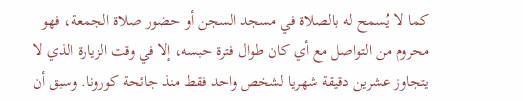كما لا يُسمح له بالصلاة في مسجد السجن أو حضور صلاة الجمعة، فهو محروم من التواصل مع أي كان طوال فترة حبسه، إلا في وقت الزيارة الذي لا يتجاوز عشرين دقيقة شهريا لشخص واحد فقط منذ جائحة كورونا. وسبق أن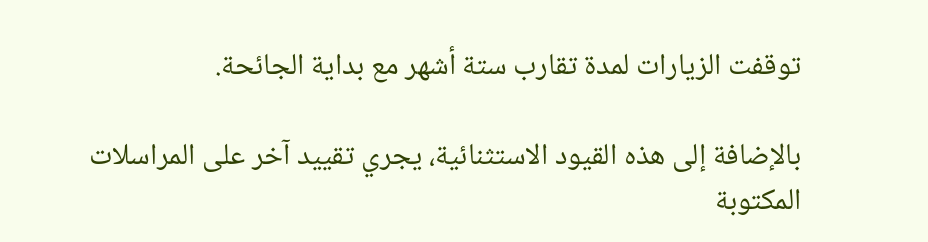توقفت الزيارات لمدة تقارب ستة أشهر مع بداية الجائحة.

بالإضافة إلى هذه القيود الاستثنائية، يجري تقييد آخر على المراسلات المكتوبة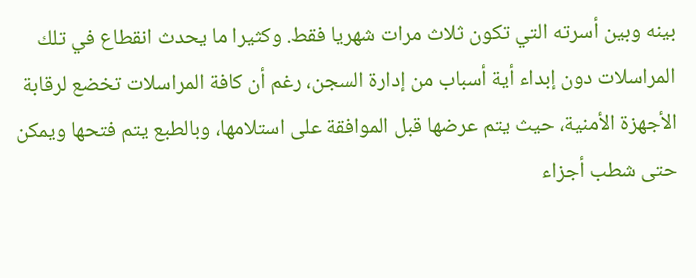بينه وبين أسرته التي تكون ثلاث مرات شهريا فقط. وكثيرا ما يحدث انقطاع في تلك المراسلات دون إبداء أية أسباب من إدارة السجن، رغم أن كافة المراسلات تخضع لرقابة الأجهزة الأمنية، حيث يتم عرضها قبل الموافقة على استلامها، وبالطبع يتم فتحها ويمكن حتى شطب أجزاء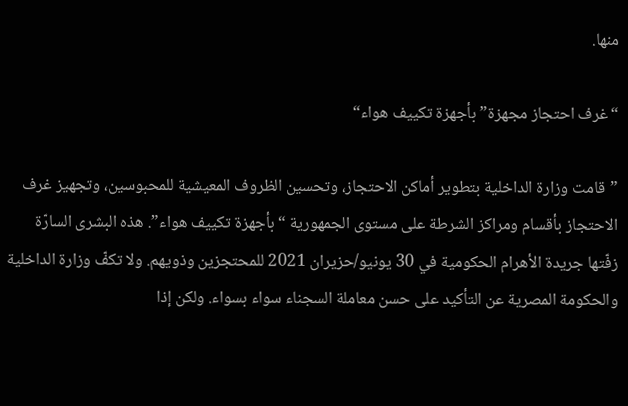منها.

“غرف احتجاز مجهزة”بأجهزة تكييف هواء“

”قامت وزارة الداخلية بتطوير أماكن الاحتجاز، وتحسين الظروف المعيشية للمحبوسين، وتجهيز غرف الاحتجاز بأقسام ومراكز الشرطة على مستوى الجمهورية “بأجهزة تكييف هواء”. هذه البشرى السارّة زفّتها جريدة الأهرام الحكومية في 30 يونيو/حزيران 2021 للمحتجزين وذويهم. ولا تكفّ وزارة الداخلية والحكومة المصرية عن التأكيد على حسن معاملة السجناء سواء بسواء. ولكن إذا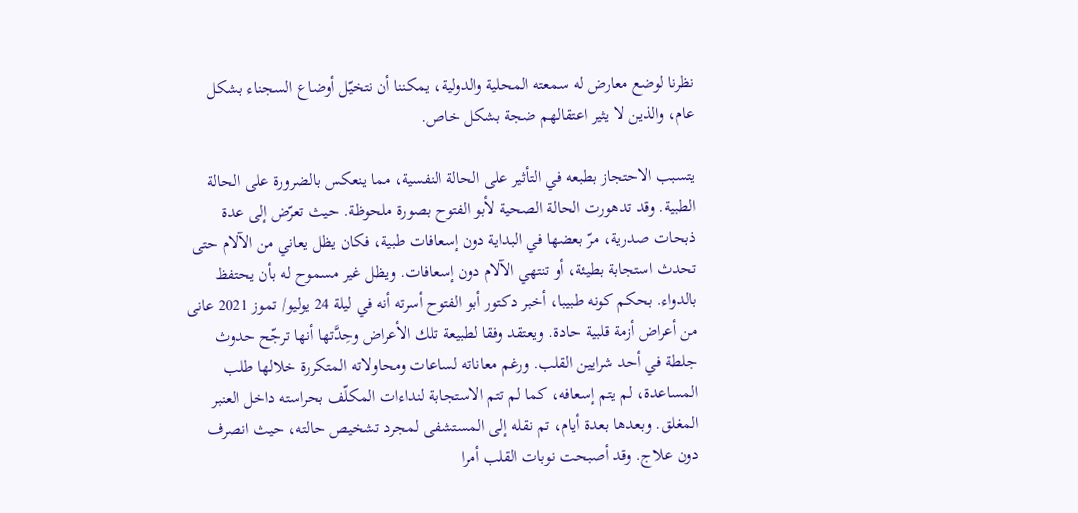نظرنا لوضع معارض له سمعته المحلية والدولية، يمكننا أن نتخيّل أوضاع السجناء بشكل عام، والذين لا يثير اعتقالهم ضجة بشكل خاص.

يتسبب الاحتجاز بطبعه في التأثير على الحالة النفسية، مما ينعكس بالضرورة على الحالة الطبية. وقد تدهورت الحالة الصحية لأبو الفتوح بصورة ملحوظة. حيث تعرّض إلى عدة ذبحات صدرية، مرّ بعضها في البداية دون إسعافات طبية، فكان يظل يعاني من الآلام حتى تحدث استجابة بطيئة، أو تنتهي الآلام دون إسعافات. ويظل غير مسموح له بأن يحتفظ بالدواء. بحكم كونه طبيبا، أخبر دكتور أبو الفتوح أسرته أنه في ليلة 24 يوليو/ تموز 2021 عانى من أعراض أزمة قلبية حادة. ويعتقد وفقا لطبيعة تلك الأعراض وحِدَّتها أنها ترجّح حدوث جلطة في أحد شرايين القلب. ورغم معاناته لساعات ومحاولاته المتكررة خلالها طلب المساعدة، لم يتم إسعافه، كما لم تتم الاستجابة لنداءات المكلّف بحراسته داخل العنبر المغلق. وبعدها بعدة أيام، تم نقله إلى المستشفى لمجرد تشخيص حالته، حيث انصرف دون علاج. وقد أصبحت نوبات القلب أمرا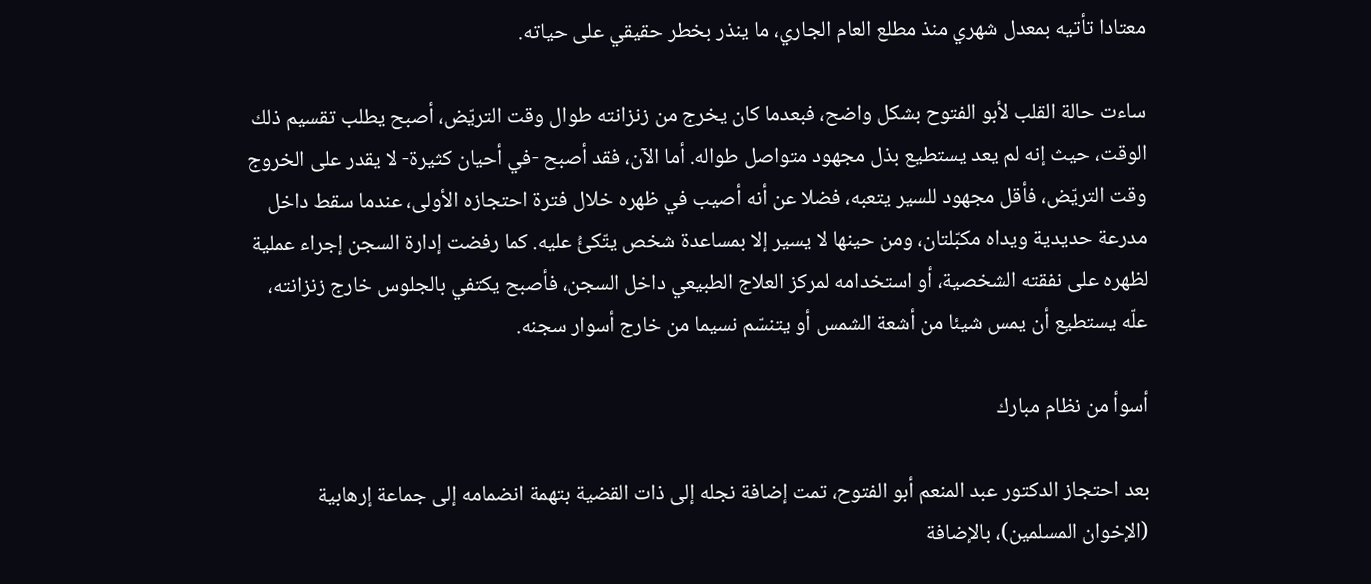معتادا تأتيه بمعدل شهري منذ مطلع العام الجاري، ما ينذر بخطر حقيقي على حياته.

ساءت حالة القلب لأبو الفتوح بشكل واضح، فبعدما كان يخرج من زنزانته طوال وقت التريّض، أصبح يطلب تقسيم ذلك الوقت، حيث إنه لم يعد يستطيع بذل مجهود متواصل طواله. أما الآن، فقد أصبح -في أحيان كثيرة- لا يقدر على الخروج وقت التريّض، فأقل مجهود للسير يتعبه، فضلا عن أنه أصيب في ظهره خلال فترة احتجازه الأولى، عندما سقط داخل مدرعة حديدية ويداه مكبّلتان، ومن حينها لا يسير إلا بمساعدة شخص يتّكئُ عليه. كما رفضت إدارة السجن إجراء عملية لظهره على نفقته الشخصية، أو استخدامه لمركز العلاج الطبيعي داخل السجن، فأصبح يكتفي بالجلوس خارج زنزانته، علّه يستطيع أن يمس شيئا من أشعة الشمس أو يتنسّم نسيما من خارج أسوار سجنه.

أسوأ من نظام مبارك

بعد احتجاز الدكتور عبد المنعم أبو الفتوح، تمت إضافة نجله إلى ذات القضية بتهمة انضمامه إلى جماعة إرهابية (الإخوان المسلمين)، بالإضافة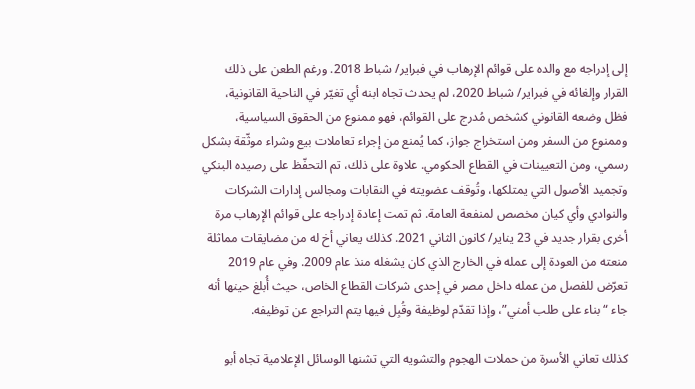إلى إدراجه مع والده على قوائم الإرهاب في فبراير/ شباط 2018. ورغم الطعن على ذلك القرار وإلغائه في فبراير/ شباط 2020، لم يحدث تجاه ابنه أي تغيّر في الناحية القانونية، فظل وضعه القانوني كشخص مُدرج على القوائم، فهو ممنوع من الحقوق السياسية، وممنوع من السفر ومن استخراج جواز، كما يُمنع من إجراء تعاملات بيع وشراء موثّقة بشكل رسمي، ومن التعيينات في القطاع الحكومي. علاوة على ذلك، تم التحفّظ على رصيده البنكي وتجميد الأصول التي يمتلكها، وتُوقف عضويته في النقابات ومجالس إدارات الشركات والنوادي وأي كيان مخصص لمنفعة العامة. ثم تمت إعادة إدراجه على قوائم الإرهاب مرة أخرى بقرار جديد في 23 يناير/ كانون الثاني 2021. كذلك يعاني أخ له من مضايقات مماثلة منعته من العودة إلى عمله في الخارج الذي كان يشغله منذ عام 2009. وفي عام 2019 تعرّض للفصل من عمله داخل مصر في إحدى شركات القطاع الخاص، حيث أُبلغ حينها أنه جاء “بناء على طلب أمني”، وإذا تقدّم لوظيفة وقُبِل فيها يتم التراجع عن توظيفه.

كذلك تعاني الأسرة من حملات الهجوم والتشويه التي تشنها الوسائل الإعلامية تجاه أبو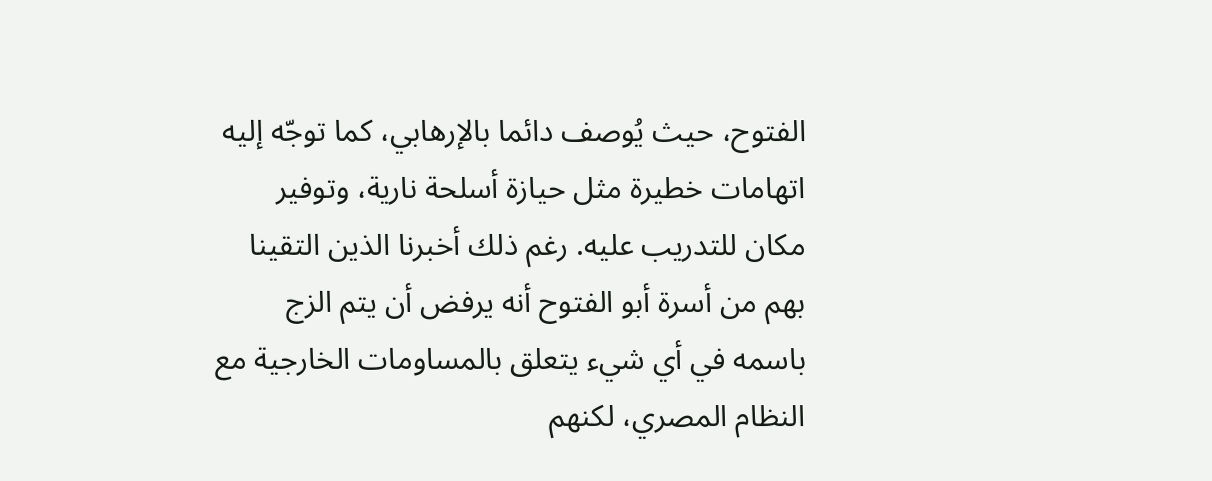الفتوح، حيث يُوصف دائما بالإرهابي، كما توجّه إليه اتهامات خطيرة مثل حيازة أسلحة نارية، وتوفير مكان للتدريب عليه. رغم ذلك أخبرنا الذين التقينا بهم من أسرة أبو الفتوح أنه يرفض أن يتم الزج باسمه في أي شيء يتعلق بالمساومات الخارجية مع النظام المصري، لكنهم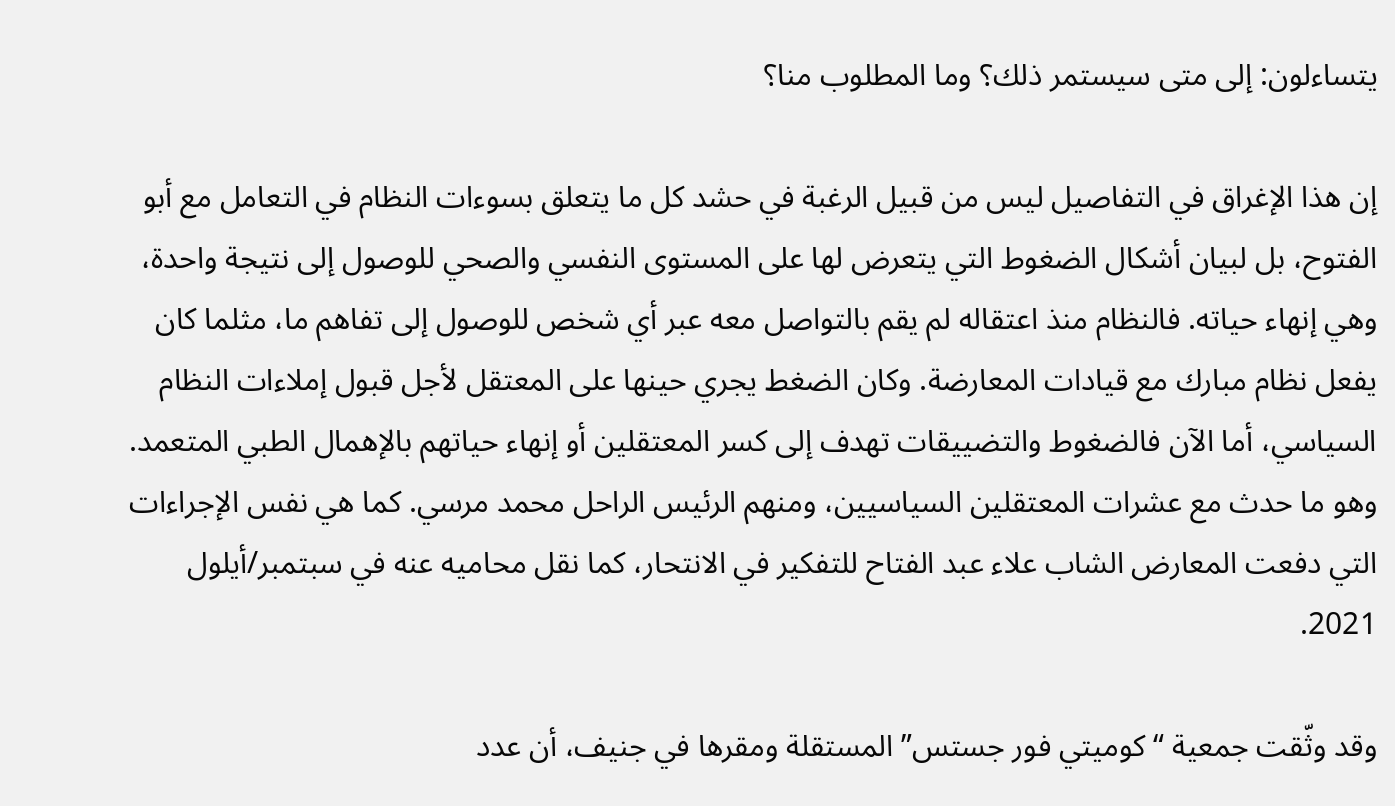يتساءلون: إلى متى سيستمر ذلك؟ وما المطلوب منا؟

إن هذا الإغراق في التفاصيل ليس من قبيل الرغبة في حشد كل ما يتعلق بسوءات النظام في التعامل مع أبو الفتوح، بل لبيان أشكال الضغوط التي يتعرض لها على المستوى النفسي والصحي للوصول إلى نتيجة واحدة، وهي إنهاء حياته. فالنظام منذ اعتقاله لم يقم بالتواصل معه عبر أي شخص للوصول إلى تفاهم ما، مثلما كان يفعل نظام مبارك مع قيادات المعارضة. وكان الضغط يجري حينها على المعتقل لأجل قبول إملاءات النظام السياسي، أما الآن فالضغوط والتضييقات تهدف إلى كسر المعتقلين أو إنهاء حياتهم بالإهمال الطبي المتعمد. وهو ما حدث مع عشرات المعتقلين السياسيين، ومنهم الرئيس الراحل محمد مرسي. كما هي نفس الإجراءات التي دفعت المعارض الشاب علاء عبد الفتاح للتفكير في الانتحار، كما نقل محاميه عنه في سبتمبر/أيلول 2021.

وقد وثّقت جمعية “كوميتي فور جستس” المستقلة ومقرها في جنيف، أن عدد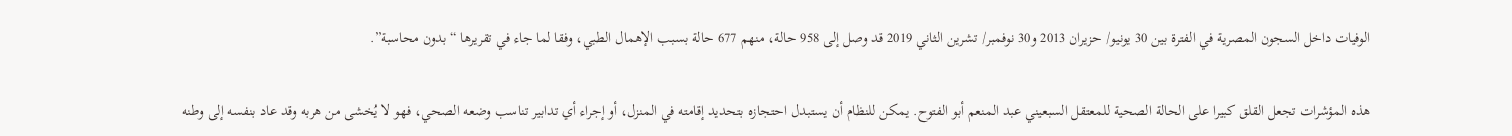الوفيات داخل السجون المصرية في الفترة بين 30 يونيو/ حزيران 2013 و30 نوفمبر/ تشرين الثاني 2019 قد وصل إلى 958 حالة، منهم 677 حالة بسبب الإهمال الطبي، وفقا لما جاء في تقريرها “بدون محاسبة”.

هذه المؤشرات تجعل القلق كبيرا على الحالة الصحية للمعتقل السبعيني عبد المنعم أبو الفتوح. يمكن للنظام أن يستبدل احتجازه بتحديد إقامته في المنزل، أو إجراء أي تدابير تناسب وضعه الصحي، فهو لا يُخشى من هربه وقد عاد بنفسه إلى وطنه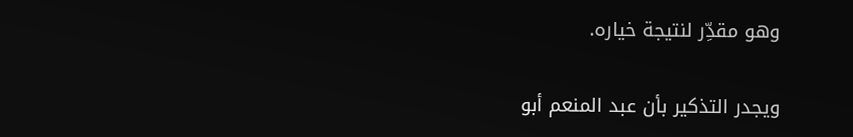وهو مقدِّر لنتيجة خياره.

ويجدر التذكير بأن عبد المنعم أبو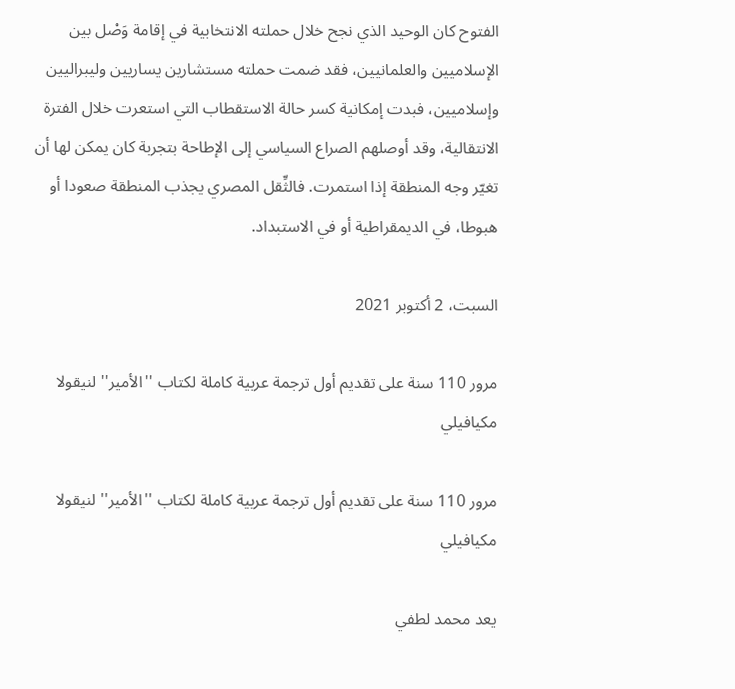الفتوح كان الوحيد الذي نجح خلال حملته الانتخابية في إقامة وَصْل بين الإسلاميين والعلمانيين، فقد ضمت حملته مستشارين يساريين وليبراليين وإسلاميين، فبدت إمكانية كسر حالة الاستقطاب التي استعرت خلال الفترة الانتقالية، وقد أوصلهم الصراع السياسي إلى الإطاحة بتجربة كان يمكن لها أن تغيّر وجه المنطقة إذا استمرت. فالثِّقل المصري يجذب المنطقة صعودا أو هبوطا، في الديمقراطية أو في الاستبداد.

السبت، 2 أكتوبر 2021

مرور 110 سنة على تقديم أول ترجمة عربية كاملة لكتاب ''الأمير'' لنيقولا مكيافيلي

مرور 110 سنة على تقديم أول ترجمة عربية كاملة لكتاب ''الأمير'' لنيقولا مكيافيلي

يعد محمد لطفي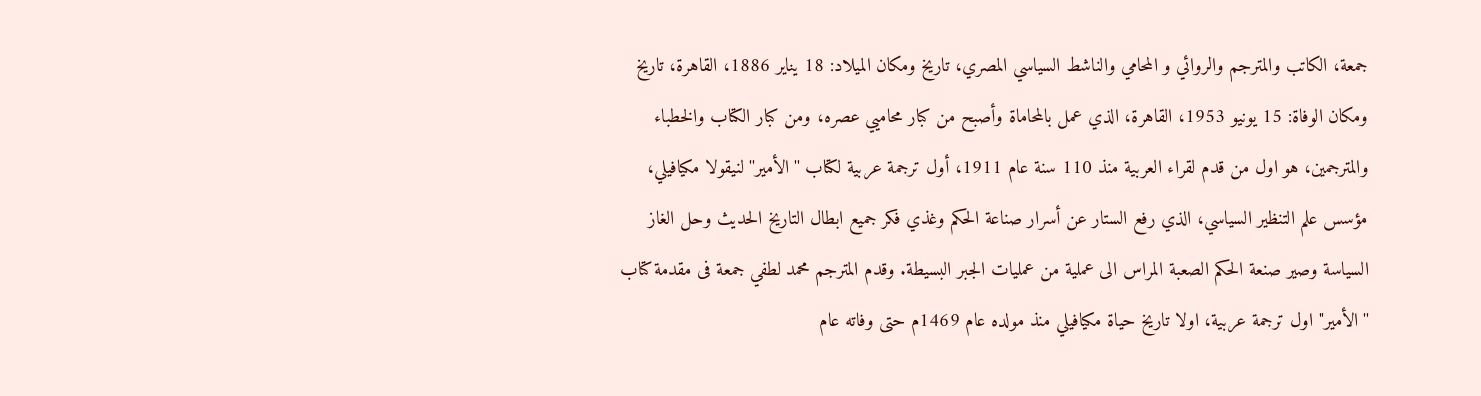جمعة، الكاتب والمترجم والروائي و المحامي والناشط السياسي المصري، تاريخ ومكان الميلاد: 18 يناير 1886، القاهرة، تاريخ ومكان الوفاة: 15 يونيو 1953، القاهرة، الذي عمل بالمحاماة وأصبح من كبار محاميي عصره، ومن كبار الكتاب والخطباء والمترجمين، هو اول من قدم لقراء العربية منذ 110 سنة عام 1911، أول ترجمة عربية لكتاب ''الأمير'' لنيقولا مكيافيلي، مؤسس علم التنظير السياسي، الذي رفع الستار عن أسرار صناعة الحكم وغذي فكر جميع ابطال التاريخ الحديث وحل الغاز السياسة وصير صنعة الحكم الصعبة المراس الى عملية من عمليات الجبر البسيطة. وقدم المترجم محمد لطفي جمعة فى مقدمة كتاب ''الأمير'' اول ترجمة عربية، اولا تاريخ حياة مكيافيلي منذ مولده عام 1469م حتى وفاته عام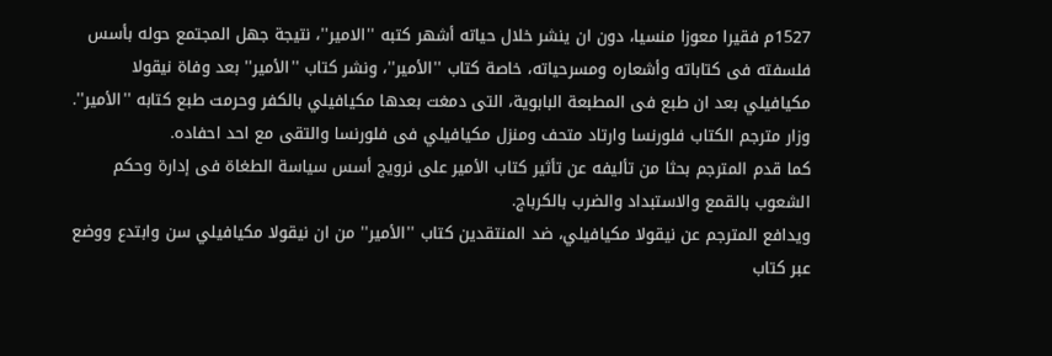1527م فقيرا معوزا منسيا، دون ان ينشر خلال حياته أشهر كتبه ''الامير''، نتيجة جهل المجتمع حوله بأسس فلسفته فى كتاباته وأشعاره ومسرحياته، خاصة كتاب ''الأمير''، ونشر كتاب ''الأمير'' بعد وفاة نيقولا مكيافيلي بعد ان طبع فى المطبعة البابوية، التى دمغت بعدها مكيافيلي بالكفر وحرمت طبع كتابه ''الأمير''.
وزار مترجم الكتاب فلورنسا وارتاد متحف ومنزل مكيافيلي فى فلورنسا والتقى مع احد احفاده.
كما قدم المترجم بحثا من تأليفه عن تأثير كتاب الأمير على نرويج أسس سياسة الطغاة فى إدارة وحكم الشعوب بالقمع والاستبداد والضرب بالكرباج.
ويدافع المترجم عن نيقولا مكيافيلي، ضد المنتقدين كتاب ''الأمير'' من ان نيقولا مكيافيلي سن وابتدع ووضع عبر كتاب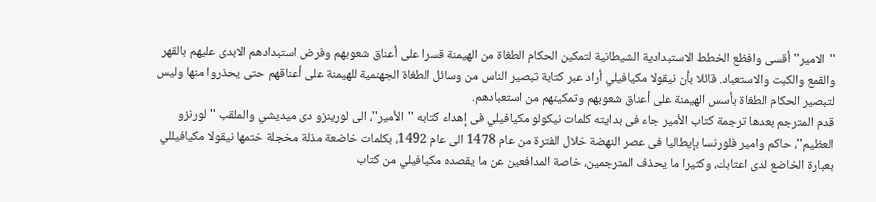''الامير'' أقسى وافظع الخطط الاستبدادية الشيطانية لتمكين الحكام الطغاة من الهيمنة قسرا على أعناق شعوبهم وفرض استبدادهم الابدى عليهم بالقهر والقمع والكبت والاستعباد. قائلا بأن نيقولا مكيافيلي أراد عبر كتابة تبصير الناس من وسائل الطغاة الجهنمية للهيمنة على أعناقهم حتى يحذروا منها وليس لتبصير الحكام الطغاة بأسس الهيمنة على أعناق شعوبهم وتمكينهم من استعبادهم.
قدم المترجم بعدها ترجمة كتاب الأمير جاء فى بدايته كلمات نيكولو مكيافيلي فى إهداء كتابه ''الأمير''، الى لورينزو دى ميديشي والملقب ''لورنزو العظيم''، حاكم وامير فلورنسا بإيطاليا فى عصر النهضة خلال الفترة من عام 1478 الى عام 1492، بكلمات خاضعة مذلة مخجلة ختمها نيقولا مكيافيللي بعبارة الخاضع لدى اعتابك، وكثيرا ما يحذف المترجمين، خاصة المدافعين عن ما يقصده مكيافيلي من كتاب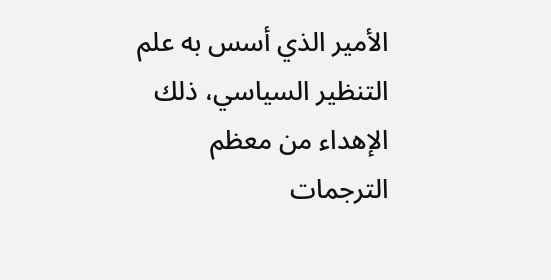الأمير الذي أسس به علم التنظير السياسي، ذلك الإهداء من معظم الترجمات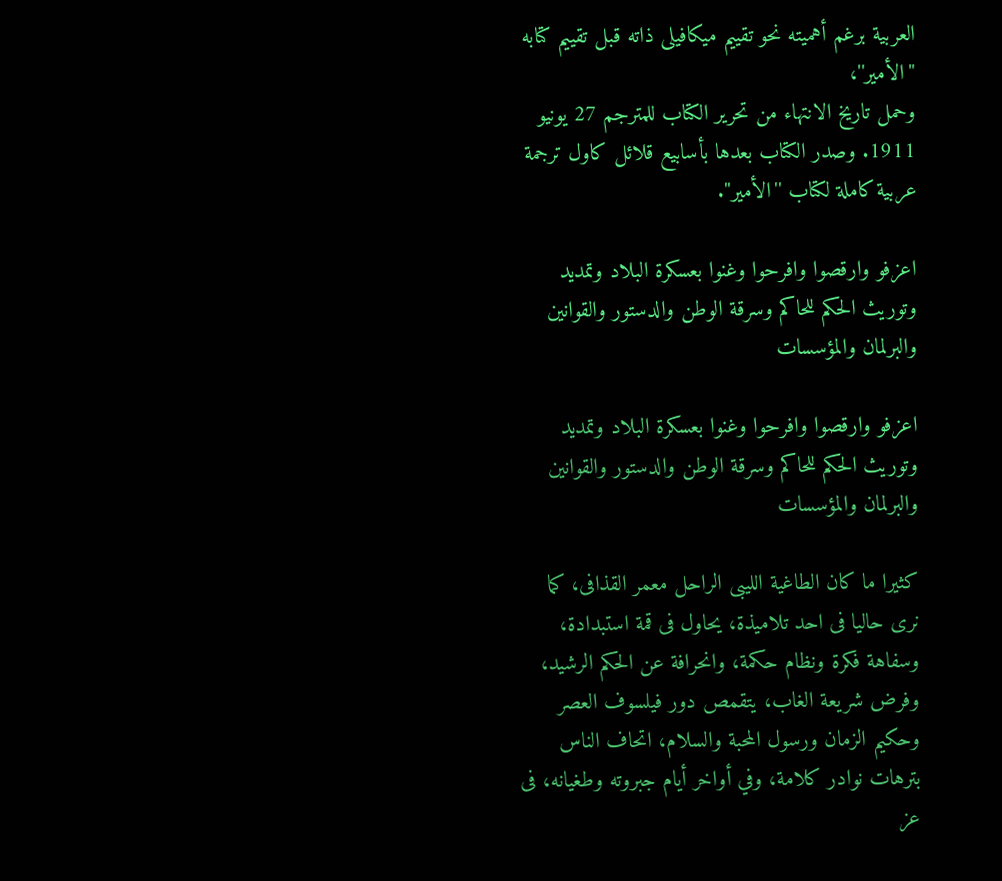العربية برغم أهميته نحو تقييم ميكافيلى ذاته قبل تقييم كتابه ''الأمير''،
وحمل تاريخ الانتهاء من تحرير الكتاب للمترجم 27 يونيو 1911. وصدر الكتاب بعدها بأسابيع قلائل كاول ترجمة عربية كاملة لكتاب ''الأمير''.

اعزفو وارقصوا وافرحوا وغنوا بعسكرة البلاد وتمديد وتوريث الحكم للحاكم وسرقة الوطن والدستور والقوانين والبرلمان والمؤسسات

اعزفو وارقصوا وافرحوا وغنوا بعسكرة البلاد وتمديد وتوريث الحكم للحاكم وسرقة الوطن والدستور والقوانين والبرلمان والمؤسسات

كثيرا ما كان الطاغية الليبى الراحل معمر القذافى، كما نرى حاليا فى احد تلاميذة، يحاول فى قمة استبدادة، وسفاهة فكرة ونظام حكمة، وانحرافة عن الحكم الرشيد، وفرض شريعة الغاب، يتقمص دور فيلسوف العصر وحكيم الزمان ورسول المحبة والسلام، اتحاف الناس بترهات نوادر كلامة، وفي أواخر أيام جبروته وطغيانه، فى عز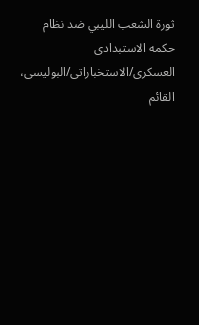ثورة الشعب الليبي ضد نظام حكمه الاستبدادى العسكرى/الاستخباراتى/البوليسى، القائم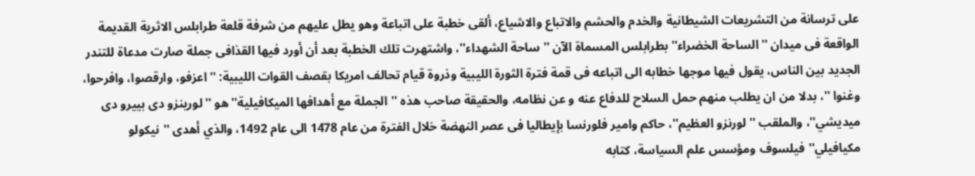على ترسانة من التشريعات الشيطانية والخدم والحشم والاتباع والاشياع، ألقى خطبة على اتباعة وهو يطل عليهم من شرفة قلعة طرابلس الاثرية القديمة الواقعة فى ميدان ''الساحة الخضراء'' بطرابلس المسماة الآن ''ساحة الشهداء''، واشتهرت تلك الخطبة بعد أن أورد فيها القذافى جملة صارت مدعاة للتندر الجديد بين الناس، يقول فيها موجها خطابه الى اتباعه فى قمة فترة الثورة الليبية وذروة قيام تحالف امريكا بقصف القوات الليبية: '' اعزفو، وارقصوا، وافرحوا، وغنوا ''، بدلا من ان يطلب منهم حمل السلاح للدفاع عنه و عن نظامه، والحقيقة صاحب هذه ''الجملة مع أهدافها الميكافيلية'' هو ''لورينزو دى بييرو دى ميديشي''، والملقب ''لورنزو العظيم''، حاكم وامير فلورنسا بإيطاليا فى عصر النهضة خلال الفترة من عام 1478 الى عام 1492، والذي أهدى ''نيكولو مكيافيلي'' فيلسوف ومؤسس علم السياسة، كتابه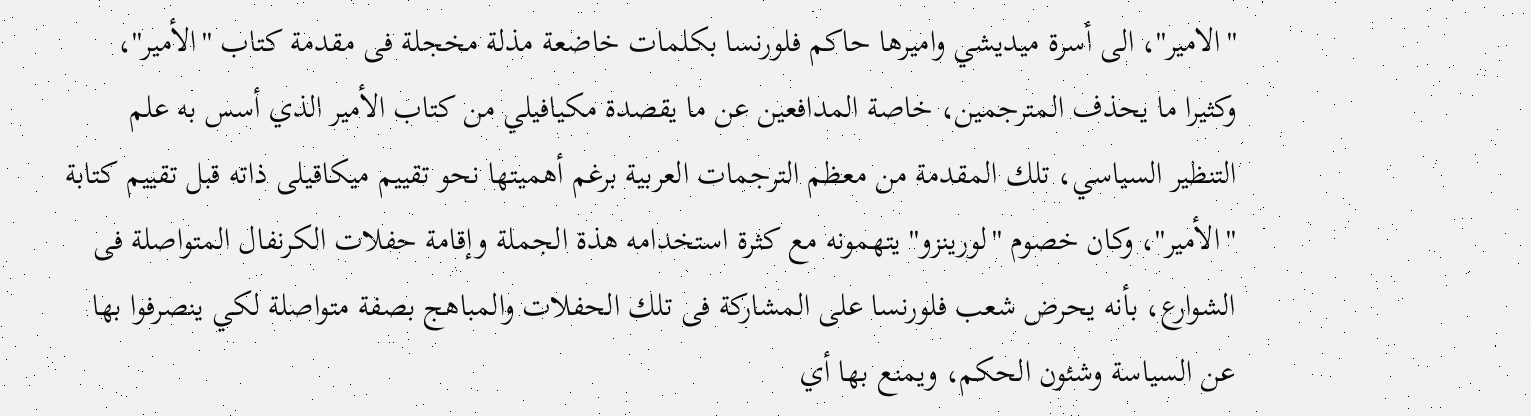''الامير''، الى أسرة ميديشي واميرها حاكم فلورنسا بكلمات خاضعة مذلة مخجلة فى مقدمة كتاب ''الأمير''، وكثيرا ما يحذف المترجمين، خاصة المدافعين عن ما يقصدة مكيافيلي من كتاب الأمير الذي أسس به علم التنظير السياسي، تلك المقدمة من معظم الترجمات العربية برغم أهميتها نحو تقييم ميكاقيلى ذاته قبل تقييم كتابة ''الأمير''، وكان خصوم ''لورينزو'' يتهمونه مع كثرة استخدامه هذة الجملة وإقامة حفلات الكرنفال المتواصلة فى الشوارع، بأنه يحرض شعب فلورنسا على المشاركة فى تلك الحفلات والمباهج بصفة متواصلة لكي ينصرفوا بها عن السياسة وشئون الحكم، ويمنع بها أي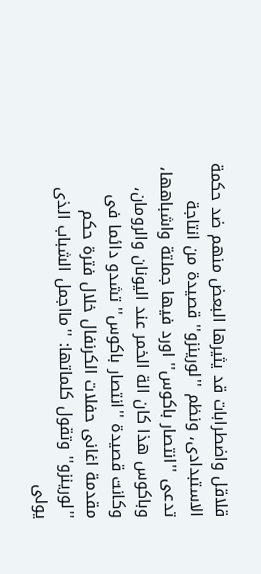قلاقل واضطرابات قد يثيرها البعض منهم ضد حكمة الاستبدادى، ونظم ''لورينزو'' قصيدة من انتاجة تدعى ''انتصار باكوس'' اورد فيها جملتة واشباهها، وباكوس هذا كان الة الخمر عند اليونان والرومان، وكانت قصيدة ''انتصار باكوس'' تشدو دائما فى مقدمة اغانى حفلات الكرنفال خلال فترة حكم ''لورينزو'' وتقول كلماتها: ''مااجمل الشباب الذى يولى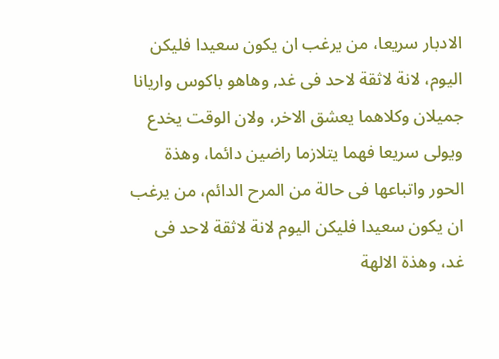الادبار سريعا، من يرغب ان يكون سعيدا فليكن اليوم، لانة لاثقة لاحد فى غد, وهاهو باكوس واريانا جميلان وكلاهما يعشق الاخر، ولان الوقت يخدع ويولى سريعا فهما يتلازما راضين دائما، وهذة الحور واتباعها فى حالة من المرح الدائم، من يرغب ان يكون سعيدا فليكن اليوم لانة لاثقة لاحد فى غد، وهذة الالهة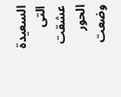السعيدة التى عشقت الحور وضعت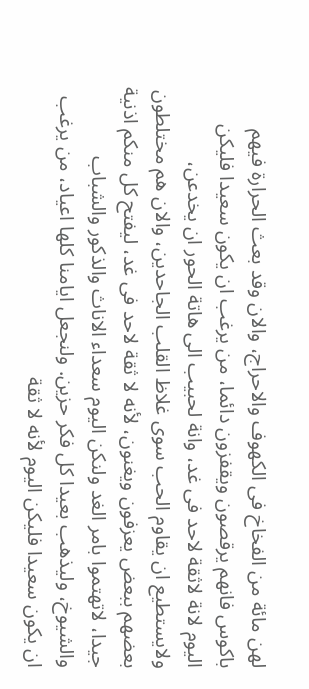لهن مائة من الفخاخ فى الكهوف والاحراج، والان وقد بعث الحرارة فيهم باكوس فانهم يرقصون ويقفزون دائما، من يرغب ان يكون سعيدا فليكن اليوم لانة لاثقة لاحد فى غد، وانة لحبيب الى هاتة الحور ان يخدعن، ولايستطيع ان يقاوم الحب سوى غلاظ القلب الجاحدين، والان هم مختلطون بعضهم ببعض يعزفون ويغنون، لأنه لا ثقة لاحد فى غد، ليفتح كل منكم اذنية جيدا، لاتهتموا بامر الغد ولنكن اليوم سعداء الاناث والذكور والشباب والشيوخ، وليذهب بعيدا كل فكر حزين. ولنجعل ايامنا كلها اعياد، من يرغب ان يكون سعيدا فليكن اليوم لأنه لا ثقة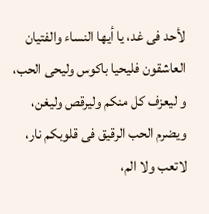لأحد فى غد، يا أيها النساء والفتيان العاشقون فليحيا باكوس وليحى الحب، و ليعزف كل منكم وليرقص وليغن، ويضرم الحب الرقيق فى قلوبكم نار، لاتعب ولا الم،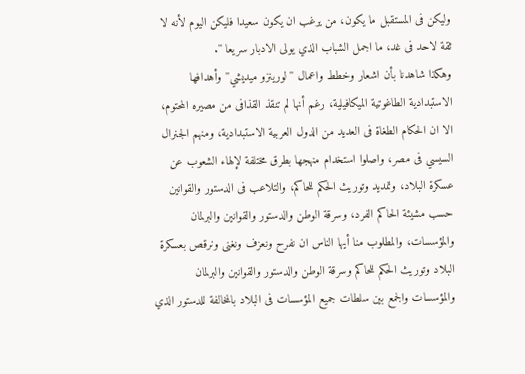وليكن فى المستقبل ما يكون، من يرغب ان يكون سعيدا فليكن اليوم لأنه لا ثقة لاحد فى غد، ما اجمل الشباب الذي يولى الادبار سريعا ''.
وهكذا شاهدنا بأن اشعار وخطط واعمال ''لورينزو ميديشي'' وأهدافها الاستبدادية الطاغوتية الميكافيلية، رغم أنها لم تنقذ القذافى من مصيره المحتوم، الا ان الحكام الطغاة فى العديد من الدول العربية الاستبدادية، ومنهم الجنرال السيسي فى مصر، واصلوا استخدام منهجها بطرق مختلفة لإلهاء الشعوب عن عسكرة البلاد، وتمديد وتوريث الحكم للحاكم، والتلاعب فى الدستور والقوانين حسب مشيئة الحاكم الفرد، وسرقة الوطن والدستور والقوانين والبرلمان والمؤسسات، والمطلوب منا أيها الناس ان نفرح ونعزف ونغنى ونرقص بعسكرة البلاد وتوريث الحكم للحاكم وسرقة الوطن والدستور والقوانين والبرلمان والمؤسسات والجمع بين سلطات جميع المؤسسات فى البلاد بالمخالفة للدستور الذي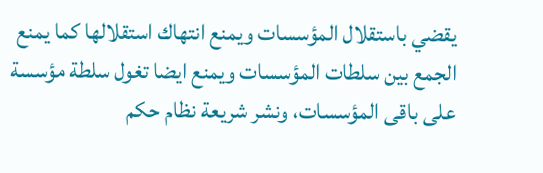يقضي باستقلال المؤسسات ويمنع انتهاك استقلالها كما يمنع الجمع بين سلطات المؤسسات ويمنع ايضا تغول سلطة مؤسسة على باقى المؤسسات، ونشر شريعة نظام حكم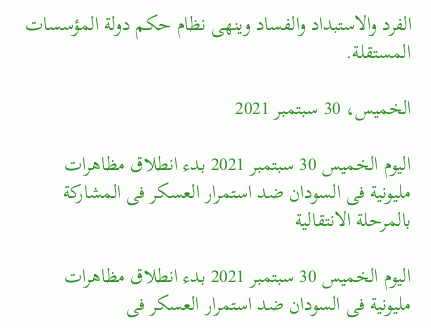الفرد والاستبداد والفساد وينهى نظام حكم دولة المؤسسات المستقلة.

الخميس، 30 سبتمبر 2021

اليوم الخميس 30 سبتمبر 2021 بدء انطلاق مظاهرات مليونية فى السودان ضد استمرار العسكر فى المشاركة بالمرحلة الانتقالية

اليوم الخميس 30 سبتمبر 2021 بدء انطلاق مظاهرات مليونية فى السودان ضد استمرار العسكر فى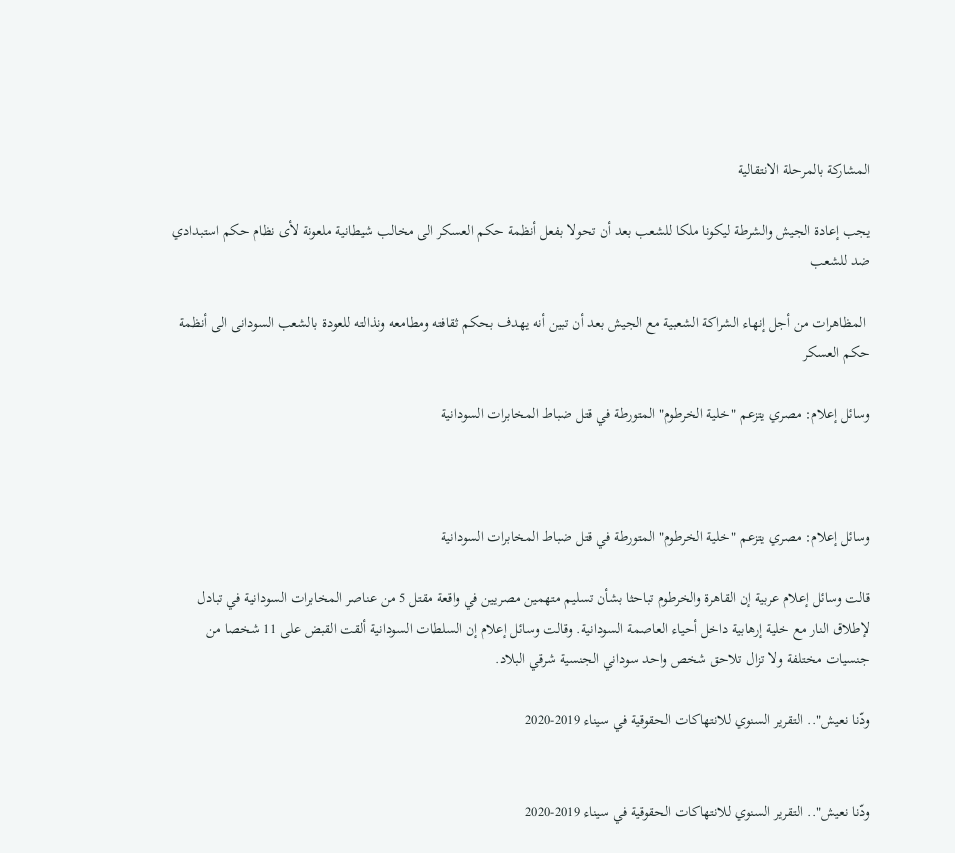المشاركة بالمرحلة الانتقالية

يجب إعادة الجيش والشرطة ليكونا ملكا للشعب بعد أن تحولا بفعل أنظمة حكم العسكر الى مخالب شيطانية ملعونة لأى نظام حكم استبدادي ضد للشعب

 المظاهرات من أجل إنهاء الشراكة الشعبية مع الجيش بعد أن تبين أنه يهدف بحكم ثقافته ومطامعه ونذالته للعودة بالشعب السودانى الى أنظمة حكم العسكر

وسائل إعلام: مصري يتزعم "خلية الخرطوم" المتورطة في قتل ضباط المخابرات السودانية



وسائل إعلام: مصري يتزعم "خلية الخرطوم" المتورطة في قتل ضباط المخابرات السودانية

قالت وسائل إعلام عربية إن القاهرة والخرطوم تباحثا بشأن تسليم متهمين مصريين في واقعة مقتل 5 من عناصر المخابرات السودانية في تبادل لإطلاق النار مع خلية إرهابية داخل أحياء العاصمة السودانية. وقالت وسائل إعلام إن السلطات السودانية ألقت القبض على 11 شخصا من جنسيات مختلفة ولا تزال تلاحق شخص واحد سوداني الجنسية شرقي البلاد.

ودّنا نعيش".. التقرير السنوي للانتهاكات الحقوقية في سيناء 2019-2020


ودّنا نعيش".. التقرير السنوي للانتهاكات الحقوقية في سيناء 2019-2020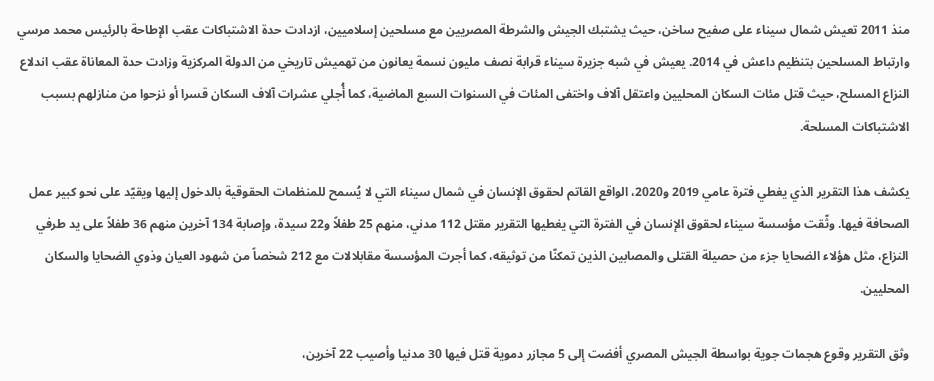منذ 2011 تعيش شمال سيناء على صفيح ساخن، حيث يشتبك الجيش والشرطة المصريين مع مسلحين إسلاميين، ازدادت حدة الاشتباكات عقب الإطاحة بالرئيس محمد مرسي وارتباط المسلحين بتنظيم داعش في 2014. يعيش في شبه جزيرة سيناء قرابة نصف مليون نسمة يعانون من تهميش تاريخي من الدولة المركزية وزادت حدة المعاناة عقب اندلاع النزاع المسلح، حيث قتل مئات السكان المحليين واعتقل آلاف واختفى المئات في السنوات السبع الماضية، كما أُجلي عشرات آلاف السكان قسرا أو نزحوا من منازلهم بسبب الاشتباكات المسلحة.

يكشف هذا التقرير الذي يغطي فترة عامي 2019 و2020، الواقع القاتم لحقوق الإنسان في شمال سيناء التي لا يُسمح للمنظمات الحقوقية بالدخول إليها ويقيّد على نحو كبير عمل الصحافة فيها. وثّقت مؤسسة سيناء لحقوق الإنسان في الفترة التي يغطيها التقرير مقتل 112 مدني، منهم 25 طفلاً و22 سيدة، وإصابة 134 آخرين منهم 36 طفلاً على يد طرفي النزاع، مثل هؤلاء الضحايا جزء من حصيلة القتلى والمصابين الذين تمكنّا من توثيقه، كما أجرت المؤسسة مقابلالات مع 212 شخصاً من شهود العيان وذوي الضحايا والسكان المحليين.

وثق التقرير وقوع هجمات جوية بواسطة الجيش المصري أفضت إلى 5 مجازر دموية قتل فيها 30 مدنيا وأصيب 22 آخرين،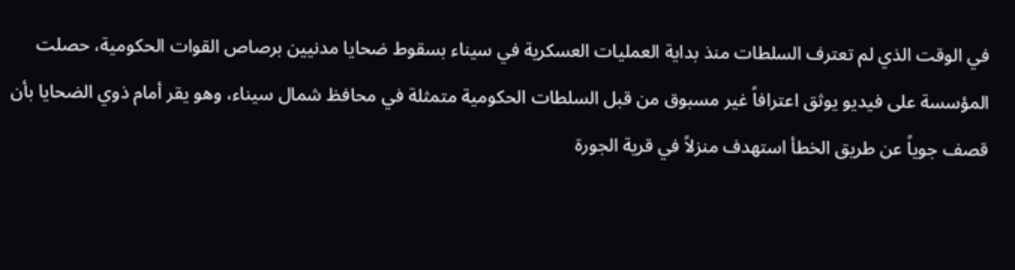في الوقت الذي لم تعترف السلطات منذ بداية العمليات العسكرية في سيناء بسقوط ضحايا مدنيين برصاص القوات الحكومية، حصلت المؤسسة على فيديو يوثق اعترافاً غير مسبوق من قبل السلطات الحكومية متمثلة في محافظ شمال سيناء، وهو يقر أمام ذوي الضحايا بأن قصف جوياً عن طريق الخطأ استهدف منزلاً في قرية الجورة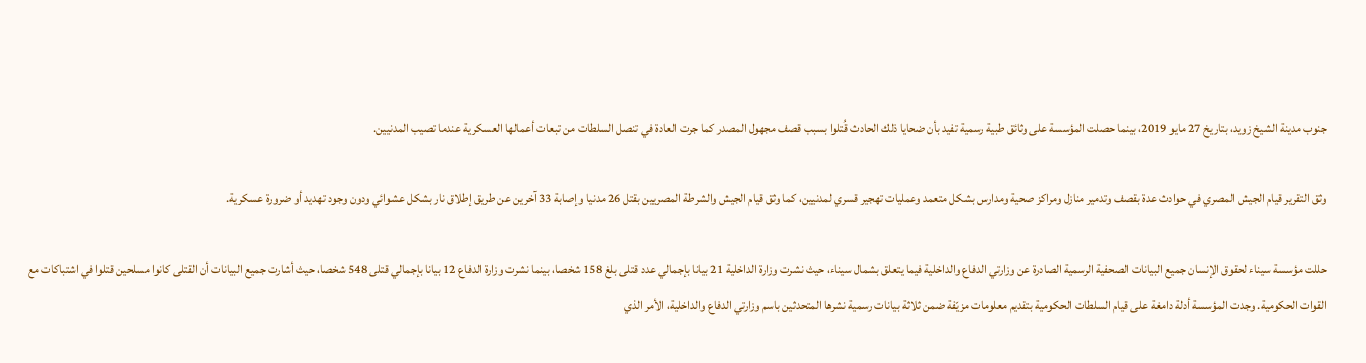جنوب مدينة الشيخ زويد، بتاريخ 27 مايو 2019، بينما حصلت المؤسسة على وثائق طبية رسمية تفيد بأن ضحايا ذلك الحادث قُتلوا بسبب قصف مجهول المصدر كما جرت العادة في تنصل السلطات من تبعات أعمالها العسكرية عندما تصيب المدنيين.

وثق التقرير قيام الجيش المصري في حوادث عدة بقصف وتدمير منازل ومراكز صحية ومدارس بشكل متعمد وعمليات تهجير قسري لمدنيين، كما وثق قيام الجيش والشرطة المصريين بقتل 26 مدنيا وإصابة 33 آخرين عن طريق إطلاق نار بشكل عشوائي ودون وجود تهديد أو ضرورة عسكرية.

حللت مؤسسة سيناء لحقوق الإنسان جميع البيانات الصحفية الرسمية الصادرة عن وزارتي الدفاع والداخلية فيما يتعلق بشمال سيناء، حيث نشرت وزارة الداخلية 21 بيانا بإجمالي عدد قتلى بلغ 158 شخصا، بينما نشرت وزارة الدفاع 12 بيانا بإجمالي قتلى 548 شخصا، حيث أشارت جميع البيانات أن القتلى كانوا مسلحين قتلوا في اشتباكات مع القوات الحكومية. وجدت المؤسسة أدلة دامغة على قيام السلطات الحكومية بتقديم معلومات مزيّفة ضمن ثلاثة بيانات رسمية نشرها المتحدثين باسم وزارتي الدفاع والداخلية، الأمر الذي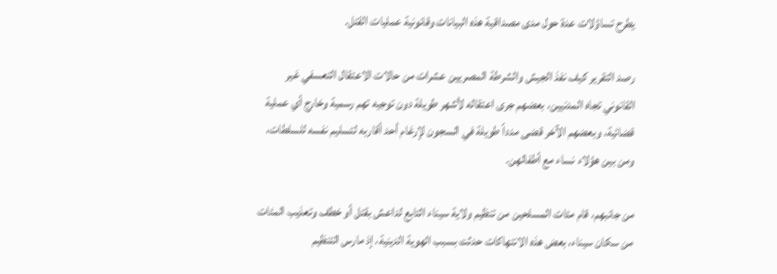يطرح تساؤلات عدة حول مدى مصداقية هذه البيانات وقانونية عمليات القتل.

رصد التقرير كيف نفذ الجيش والشرطة المصريين عشرات من حالات الاعتقال التعسفي غير القانوني تجاه المدنيين، بعضهم جرى اعتقاله لأشهر طويلة دون توجيه تهم رسمية وخارج أي عملية قضائية، وبعضهم الآخر قضى مدداً طويلة في السجون لإرغام أحد أقاربه لتسليم نفسه للسلطات، ومن بين هؤلاء نساء مع أطفالهن.

من جانبهم، قام مئات المسلحين من تنظيم ولاية سيناء التابع لداعش بقتل أو خطف وتعذيب المئات من سكان سيناء، بعض هذه الانتهاكات حدثت بسبب الهوية الدينية، إذ مارس التنظيم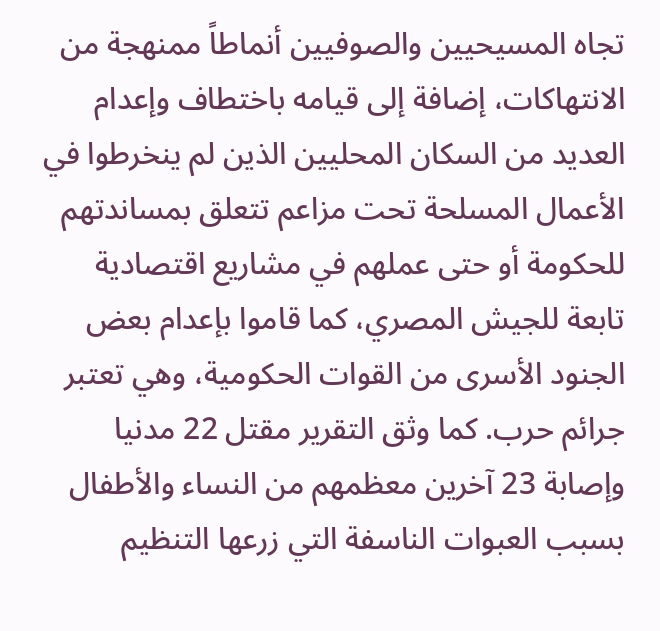تجاه المسيحيين والصوفيين أنماطاً ممنهجة من الانتهاكات، إضافة إلى قيامه باختطاف وإعدام العديد من السكان المحليين الذين لم ينخرطوا في الأعمال المسلحة تحت مزاعم تتعلق بمساندتهم للحكومة أو حتى عملهم في مشاريع اقتصادية تابعة للجيش المصري، كما قاموا بإعدام بعض الجنود الأسرى من القوات الحكومية، وهي تعتبر جرائم حرب. كما وثق التقرير مقتل 22 مدنيا وإصابة 23 آخرين معظمهم من النساء والأطفال بسبب العبوات الناسفة التي زرعها التنظيم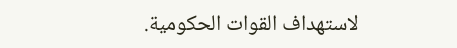لاستهداف القوات الحكومية.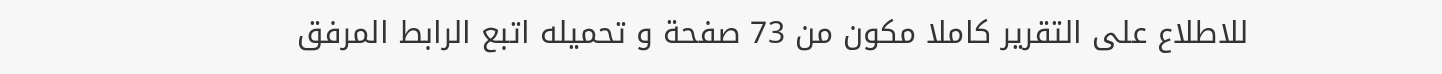للاطلاع على التقرير كاملا مكون من 73 صفحة و تحميله اتبع الرابط المرفق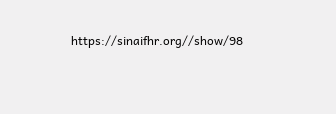https://sinaifhr.org//show/98